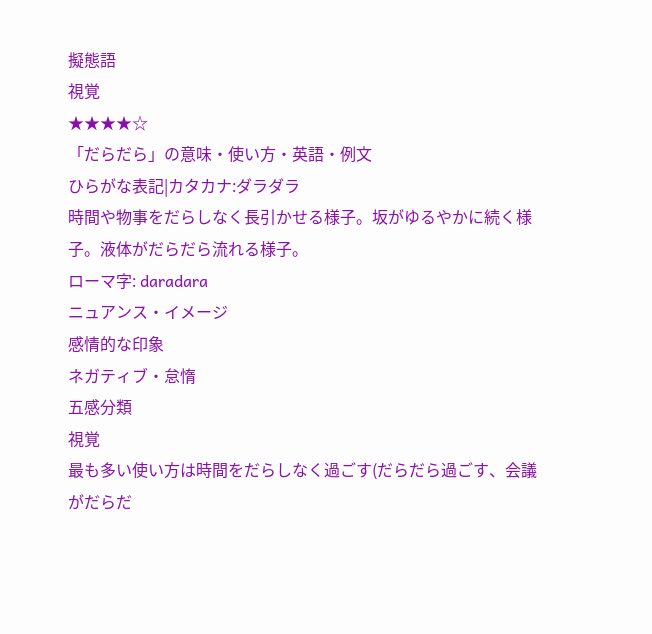擬態語
視覚
★★★★☆
「だらだら」の意味・使い方・英語・例文
ひらがな表記|カタカナ:ダラダラ
時間や物事をだらしなく長引かせる様子。坂がゆるやかに続く様子。液体がだらだら流れる様子。
ローマ字: daradara
ニュアンス・イメージ
感情的な印象
ネガティブ・怠惰
五感分類
視覚
最も多い使い方は時間をだらしなく過ごす(だらだら過ごす、会議がだらだ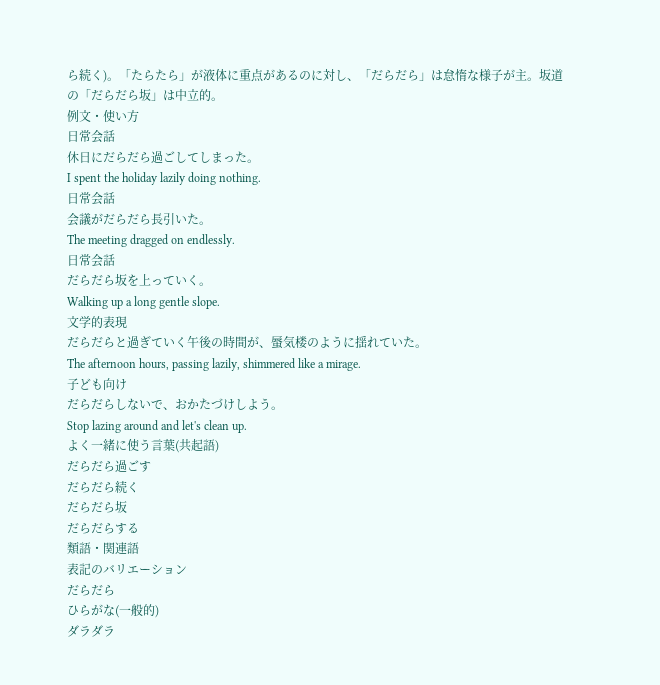ら続く)。「たらたら」が液体に重点があるのに対し、「だらだら」は怠惰な様子が主。坂道の「だらだら坂」は中立的。
例文・使い方
日常会話
休日にだらだら過ごしてしまった。
I spent the holiday lazily doing nothing.
日常会話
会議がだらだら長引いた。
The meeting dragged on endlessly.
日常会話
だらだら坂を上っていく。
Walking up a long gentle slope.
文学的表現
だらだらと過ぎていく午後の時間が、蜃気楼のように揺れていた。
The afternoon hours, passing lazily, shimmered like a mirage.
子ども向け
だらだらしないで、おかたづけしよう。
Stop lazing around and let's clean up.
よく一緒に使う言葉(共起語)
だらだら過ごす
だらだら続く
だらだら坂
だらだらする
類語・関連語
表記のバリエーション
だらだら
ひらがな(一般的)
ダラダラ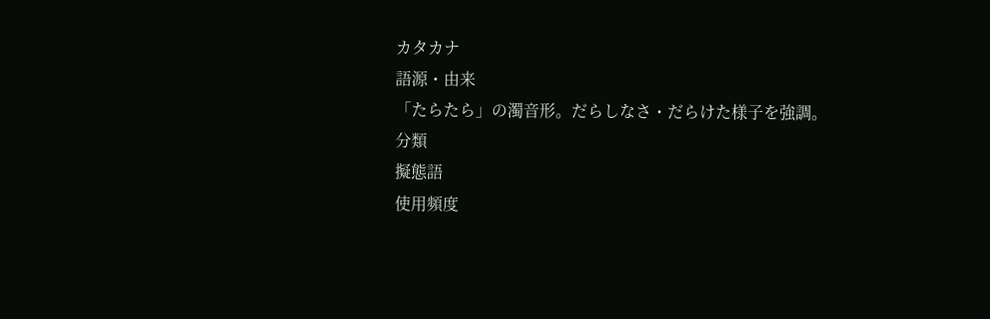カタカナ
語源・由来
「たらたら」の濁音形。だらしなさ・だらけた様子を強調。
分類
擬態語
使用頻度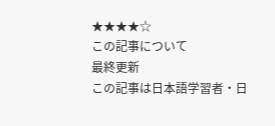★★★★☆
この記事について
最終更新
この記事は日本語学習者・日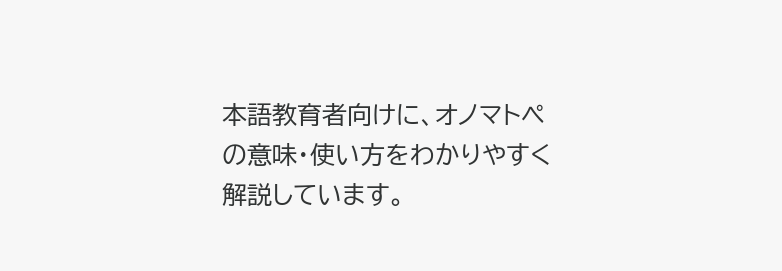本語教育者向けに、オノマトペの意味・使い方をわかりやすく解説しています。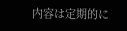内容は定期的に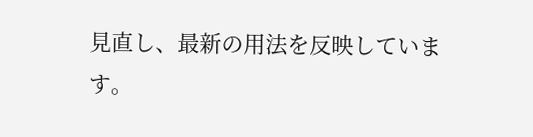見直し、最新の用法を反映しています。